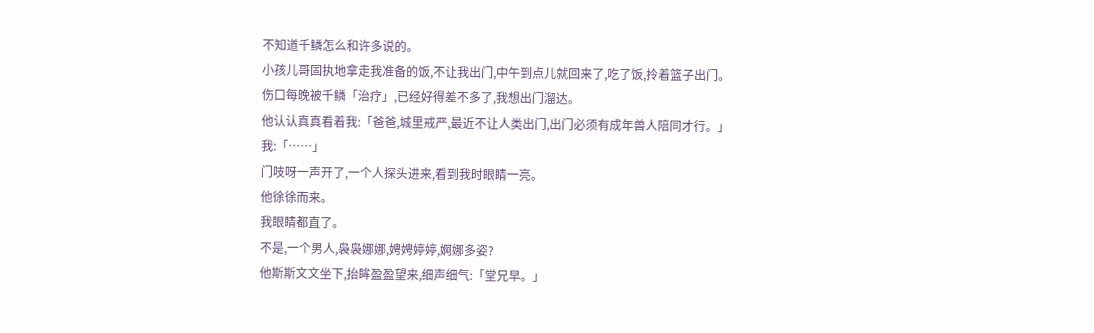不知道千鳞怎么和许多说的。
小孩儿哥固执地拿走我准备的饭,不让我出门,中午到点儿就回来了,吃了饭,拎着篮子出门。
伤口每晚被千鳞「治疗」,已经好得差不多了,我想出门溜达。
他认认真真看着我:「爸爸,城里戒严,最近不让人类出门,出门必须有成年兽人陪同才行。」
我:「……」
门吱呀一声开了,一个人探头进来,看到我时眼睛一亮。
他徐徐而来。
我眼睛都直了。
不是,一个男人,袅袅娜娜,娉娉婷婷,婀娜多姿?
他斯斯文文坐下,抬眸盈盈望来,细声细气:「堂兄早。」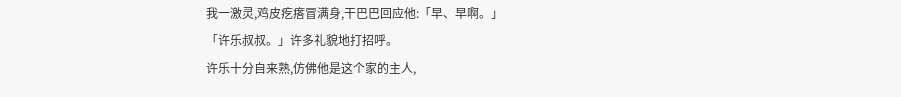我一激灵,鸡皮疙瘩冒满身,干巴巴回应他:「早、早啊。」
「许乐叔叔。」许多礼貌地打招呼。
许乐十分自来熟,仿佛他是这个家的主人,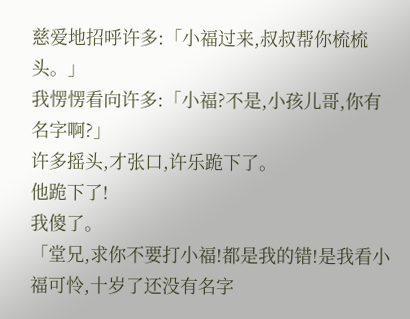慈爱地招呼许多:「小福过来,叔叔帮你梳梳头。」
我愣愣看向许多:「小福?不是,小孩儿哥,你有名字啊?」
许多摇头,才张口,许乐跪下了。
他跪下了!
我傻了。
「堂兄,求你不要打小福!都是我的错!是我看小福可怜,十岁了还没有名字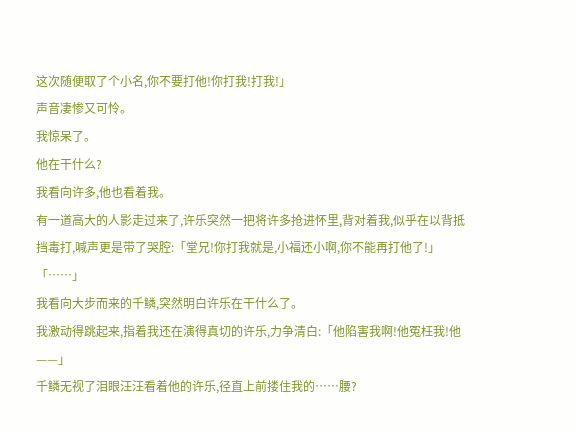这次随便取了个小名,你不要打他!你打我!打我!」
声音凄惨又可怜。
我惊呆了。
他在干什么?
我看向许多,他也看着我。
有一道高大的人影走过来了,许乐突然一把将许多抢进怀里,背对着我,似乎在以背抵挡毒打,喊声更是带了哭腔:「堂兄!你打我就是,小福还小啊,你不能再打他了!」
「……」
我看向大步而来的千鳞,突然明白许乐在干什么了。
我激动得跳起来,指着我还在演得真切的许乐,力争清白:「他陷害我啊!他冤枉我!他——」
千鳞无视了泪眼汪汪看着他的许乐,径直上前搂住我的……腰?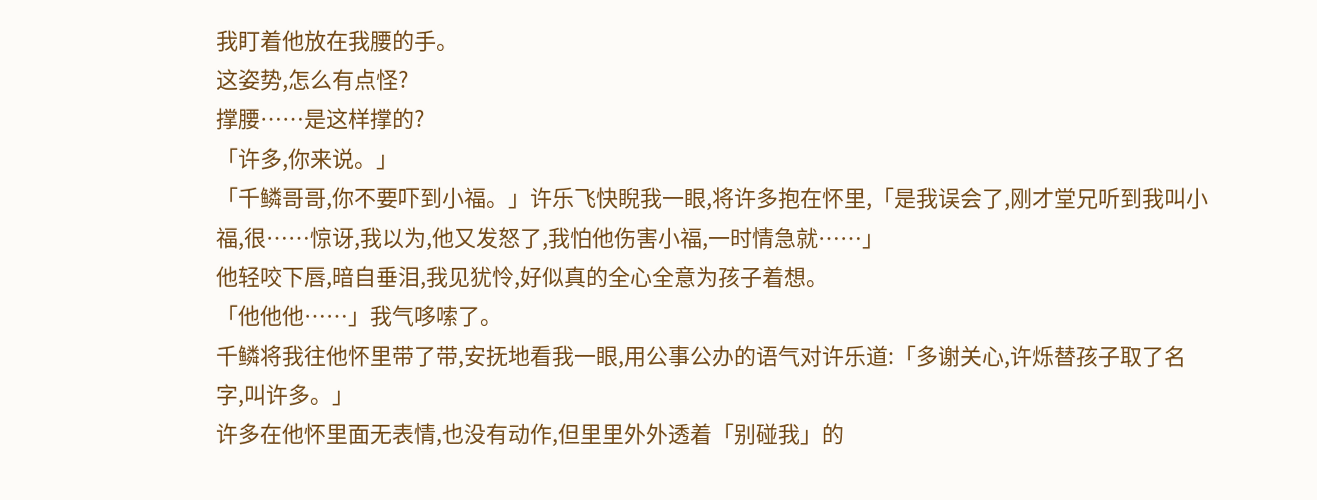我盯着他放在我腰的手。
这姿势,怎么有点怪?
撑腰……是这样撑的?
「许多,你来说。」
「千鳞哥哥,你不要吓到小福。」许乐飞快睨我一眼,将许多抱在怀里,「是我误会了,刚才堂兄听到我叫小福,很……惊讶,我以为,他又发怒了,我怕他伤害小福,一时情急就……」
他轻咬下唇,暗自垂泪,我见犹怜,好似真的全心全意为孩子着想。
「他他他……」我气哆嗦了。
千鳞将我往他怀里带了带,安抚地看我一眼,用公事公办的语气对许乐道:「多谢关心,许烁替孩子取了名字,叫许多。」
许多在他怀里面无表情,也没有动作,但里里外外透着「别碰我」的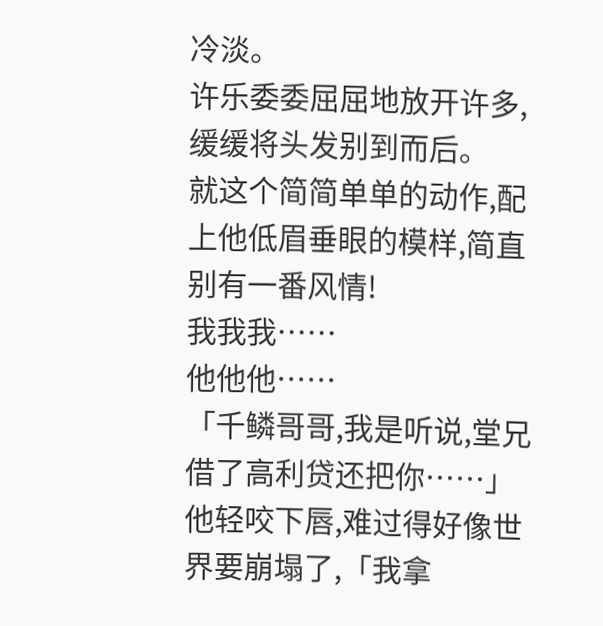冷淡。
许乐委委屈屈地放开许多,缓缓将头发别到而后。
就这个简简单单的动作,配上他低眉垂眼的模样,简直别有一番风情!
我我我……
他他他……
「千鳞哥哥,我是听说,堂兄借了高利贷还把你……」他轻咬下唇,难过得好像世界要崩塌了,「我拿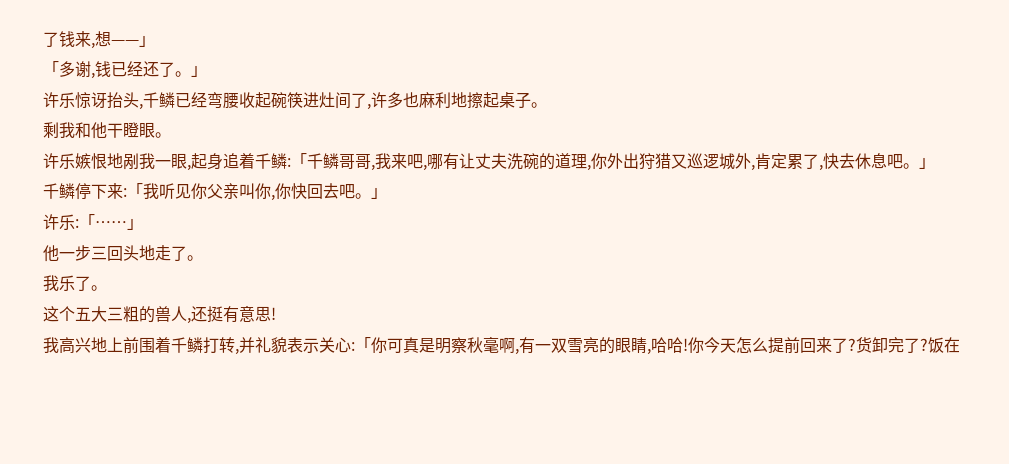了钱来,想——」
「多谢,钱已经还了。」
许乐惊讶抬头,千鳞已经弯腰收起碗筷进灶间了,许多也麻利地擦起桌子。
剩我和他干瞪眼。
许乐嫉恨地剐我一眼,起身追着千鳞:「千鳞哥哥,我来吧,哪有让丈夫洗碗的道理,你外出狩猎又巡逻城外,肯定累了,快去休息吧。」
千鳞停下来:「我听见你父亲叫你,你快回去吧。」
许乐:「……」
他一步三回头地走了。
我乐了。
这个五大三粗的兽人,还挺有意思!
我高兴地上前围着千鳞打转,并礼貌表示关心:「你可真是明察秋毫啊,有一双雪亮的眼睛,哈哈!你今天怎么提前回来了?货卸完了?饭在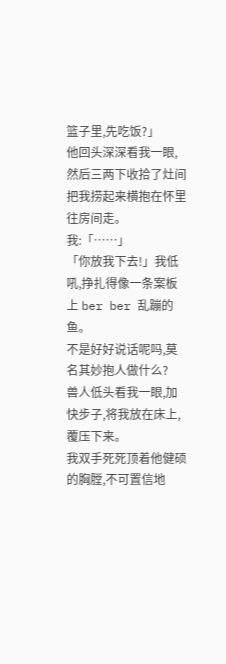篮子里,先吃饭?」
他回头深深看我一眼,然后三两下收拾了灶间把我捞起来横抱在怀里往房间走。
我:「……」
「你放我下去!」我低吼,挣扎得像一条案板上 ber ber 乱蹦的鱼。
不是好好说话呢吗,莫名其妙抱人做什么?
兽人低头看我一眼,加快步子,将我放在床上,覆压下来。
我双手死死顶着他健硕的胸膛,不可置信地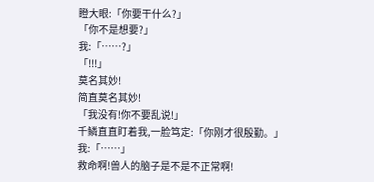瞪大眼:「你要干什么?」
「你不是想要?」
我:「……?」
「!!!」
莫名其妙!
简直莫名其妙!
「我没有!你不要乱说!」
千鳞直直盯着我,一脸笃定:「你刚才很殷勤。」
我:「……」
救命啊!兽人的脑子是不是不正常啊!